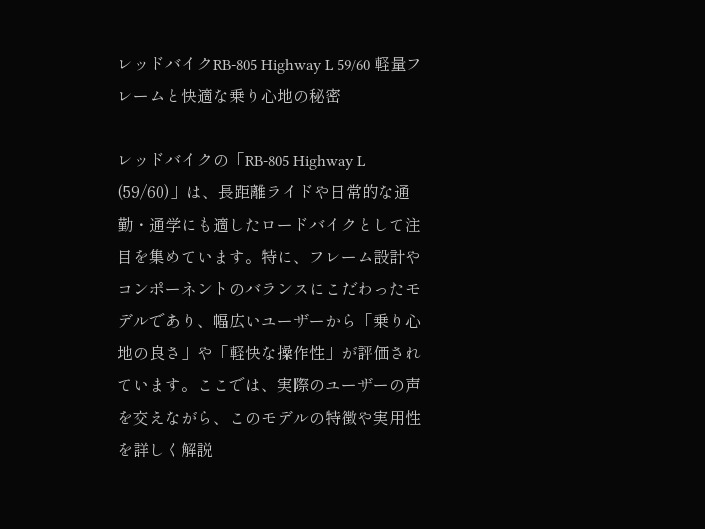レッドバイクRB-805 Highway L 59/60 軽量フレームと快適な乗り心地の秘密

レッドバイクの「RB-805 Highway L (59/60)」は、長距離ライドや日常的な通勤・通学にも適したロードバイクとして注目を集めています。特に、フレーム設計やコンポーネントのバランスにこだわったモデルであり、幅広いユーザーから「乗り心地の良さ」や「軽快な操作性」が評価されています。ここでは、実際のユーザーの声を交えながら、このモデルの特徴や実用性を詳しく解説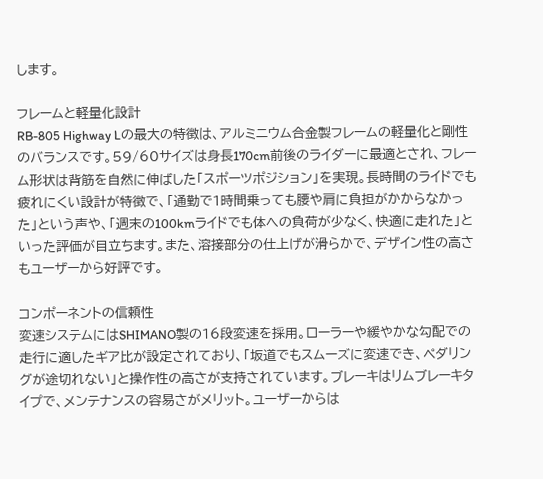します。

フレームと軽量化設計
RB-805 Highway Lの最大の特徴は、アルミニウム合金製フレームの軽量化と剛性のバランスです。59/60サイズは身長170cm前後のライダーに最適とされ、フレーム形状は背筋を自然に伸ばした「スポーツポジション」を実現。長時間のライドでも疲れにくい設計が特徴で、「通勤で1時間乗っても腰や肩に負担がかからなかった」という声や、「週末の100kmライドでも体への負荷が少なく、快適に走れた」といった評価が目立ちます。また、溶接部分の仕上げが滑らかで、デザイン性の高さもユーザーから好評です。

コンポーネントの信頼性
変速システムにはSHIMANO製の16段変速を採用。ローラーや緩やかな勾配での走行に適したギア比が設定されており、「坂道でもスムーズに変速でき、ペダリングが途切れない」と操作性の高さが支持されています。ブレーキはリムブレーキタイプで、メンテナンスの容易さがメリット。ユーザーからは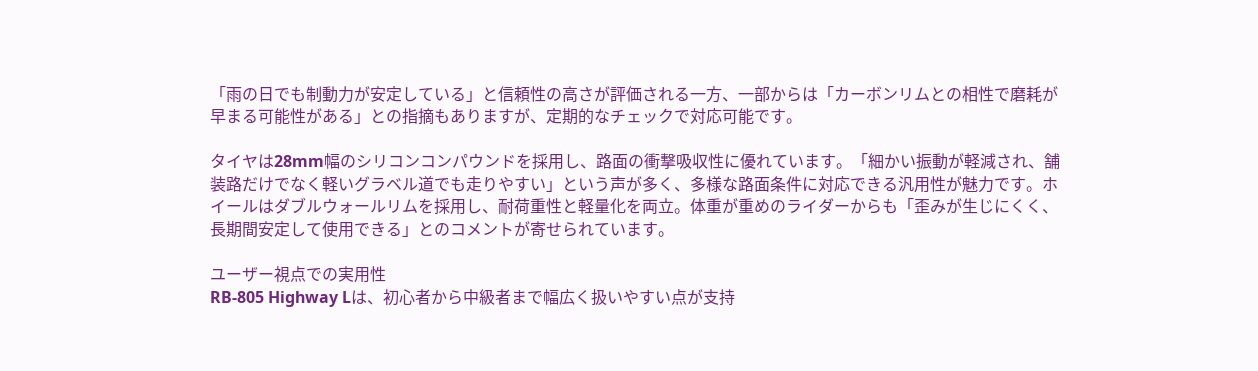「雨の日でも制動力が安定している」と信頼性の高さが評価される一方、一部からは「カーボンリムとの相性で磨耗が早まる可能性がある」との指摘もありますが、定期的なチェックで対応可能です。

タイヤは28mm幅のシリコンコンパウンドを採用し、路面の衝撃吸収性に優れています。「細かい振動が軽減され、舗装路だけでなく軽いグラベル道でも走りやすい」という声が多く、多様な路面条件に対応できる汎用性が魅力です。ホイールはダブルウォールリムを採用し、耐荷重性と軽量化を両立。体重が重めのライダーからも「歪みが生じにくく、長期間安定して使用できる」とのコメントが寄せられています。

ユーザー視点での実用性
RB-805 Highway Lは、初心者から中級者まで幅広く扱いやすい点が支持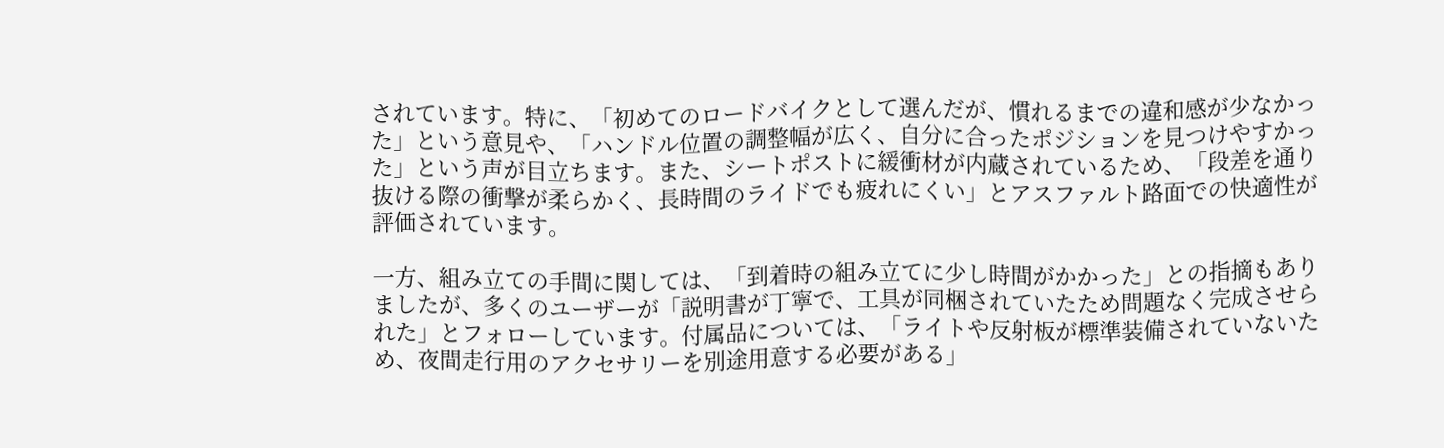されています。特に、「初めてのロードバイクとして選んだが、慣れるまでの違和感が少なかった」という意見や、「ハンドル位置の調整幅が広く、自分に合ったポジションを見つけやすかった」という声が目立ちます。また、シートポストに緩衝材が内蔵されているため、「段差を通り抜ける際の衝撃が柔らかく、長時間のライドでも疲れにくい」とアスファルト路面での快適性が評価されています。

一方、組み立ての手間に関しては、「到着時の組み立てに少し時間がかかった」との指摘もありましたが、多くのユーザーが「説明書が丁寧で、工具が同梱されていたため問題なく完成させられた」とフォローしています。付属品については、「ライトや反射板が標準装備されていないため、夜間走行用のアクセサリーを別途用意する必要がある」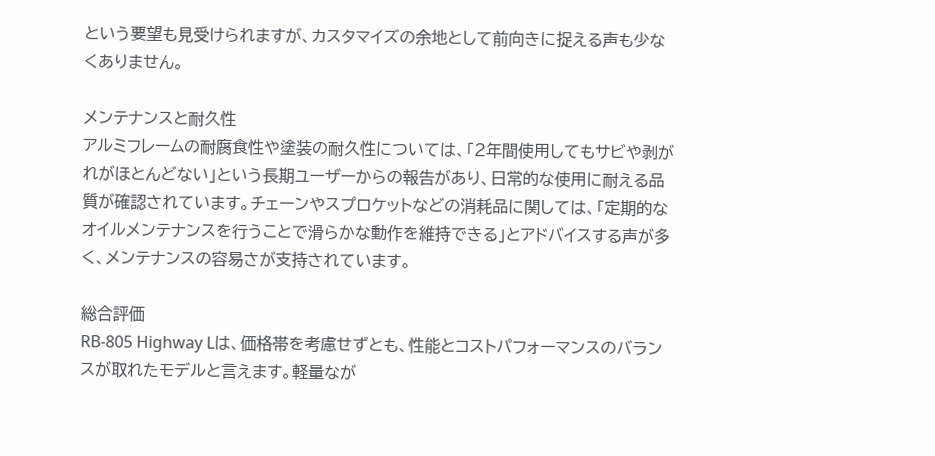という要望も見受けられますが、カスタマイズの余地として前向きに捉える声も少なくありません。

メンテナンスと耐久性
アルミフレームの耐腐食性や塗装の耐久性については、「2年間使用してもサビや剥がれがほとんどない」という長期ユーザーからの報告があり、日常的な使用に耐える品質が確認されています。チェーンやスプロケットなどの消耗品に関しては、「定期的なオイルメンテナンスを行うことで滑らかな動作を維持できる」とアドバイスする声が多く、メンテナンスの容易さが支持されています。

総合評価
RB-805 Highway Lは、価格帯を考慮せずとも、性能とコストパフォーマンスのバランスが取れたモデルと言えます。軽量なが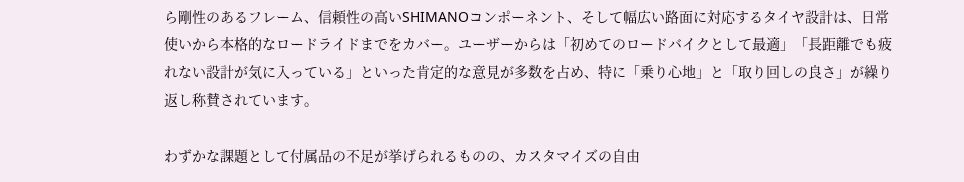ら剛性のあるフレーム、信頼性の高いSHIMANOコンポーネント、そして幅広い路面に対応するタイヤ設計は、日常使いから本格的なロードライドまでをカバー。ユーザーからは「初めてのロードバイクとして最適」「長距離でも疲れない設計が気に入っている」といった肯定的な意見が多数を占め、特に「乗り心地」と「取り回しの良さ」が繰り返し称賛されています。

わずかな課題として付属品の不足が挙げられるものの、カスタマイズの自由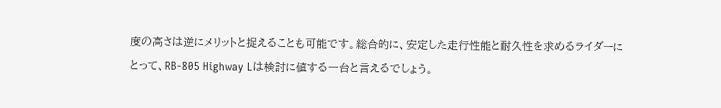度の高さは逆にメリットと捉えることも可能です。総合的に、安定した走行性能と耐久性を求めるライダーにとって、RB-805 Highway Lは検討に値する一台と言えるでしょう。